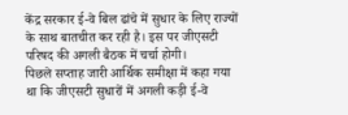केंद्र सरकार ई-वे बिल ढांचे में सुधार के लिए राज्यों के साथ बातचीत कर रही है। इस पर जीएसटी परिषद की अगली बैठक में चर्चा होगी।
पिछले सप्ताह जारी आर्थिक समीक्षा में कहा गया था कि जीएसटी सुधारों में अगली कड़ी ई-वे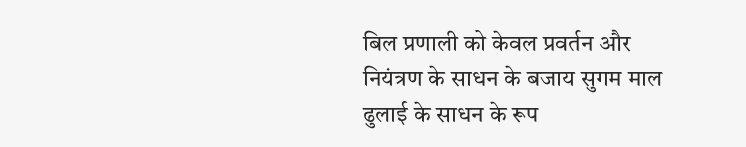बिल प्रणाली को केवल प्रवर्तन और नियंत्रण के साधन के बजाय सुगम माल ढुलाई के साधन के रूप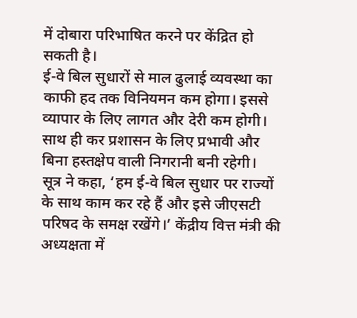में दोबारा परिभाषित करने पर केंद्रित हो सकती है।
ई-वे बिल सुधारों से माल ढुलाई व्यवस्था का काफी हद तक विनियमन कम होगा। इससे व्यापार के लिए लागत और देरी कम होगी। साथ ही कर प्रशासन के लिए प्रभावी और बिना हस्तक्षेप वाली निगरानी बनी रहेगी।
सूत्र ने कहा, ‘हम ई-वे बिल सुधार पर राज्यों के साथ काम कर रहे हैं और इसे जीएसटी परिषद के समक्ष रखेंगे।’ केंद्रीय वित्त मंत्री की अध्यक्षता में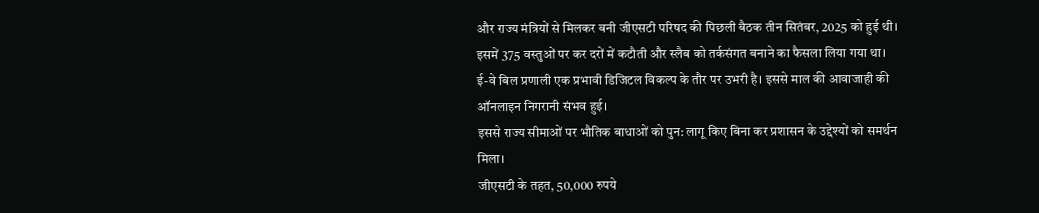और राज्य मंत्रियों से मिलकर बनी जीएसटी परिषद की पिछली बैठक तीन सितंबर, 2025 को हुई थी।
इसमें 375 वस्तुओं पर कर दरों में कटौती और स्लैब को तर्कसंगत बनाने का फैसला लिया गया था।
ई-वे बिल प्रणाली एक प्रभावी डिजिटल विकल्प के तौर पर उभरी है। इससे माल की आवाजाही की ऑनलाइन निगरानी संभव हुई।
इससे राज्य सीमाओं पर भौतिक बाधाओं को पुन: लागू किए बिना कर प्रशासन के उद्देश्यों को समर्थन मिला।
जीएसटी के तहत, 50,000 रुपये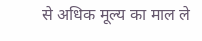से अधिक मूल्य का माल ले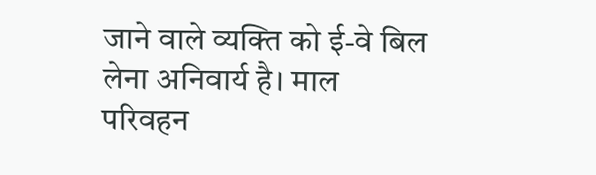जाने वाले व्यक्ति को ई-वे बिल लेना अनिवार्य है। माल परिवहन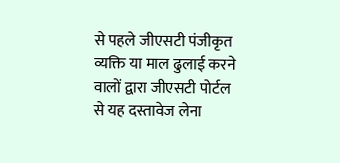से पहले जीएसटी पंजीकृत व्यक्ति या माल ढुलाई करने वालों द्वारा जीएसटी पोर्टल से यह दस्तावेज लेना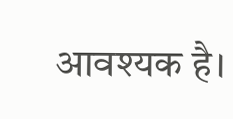आवश्यक है।